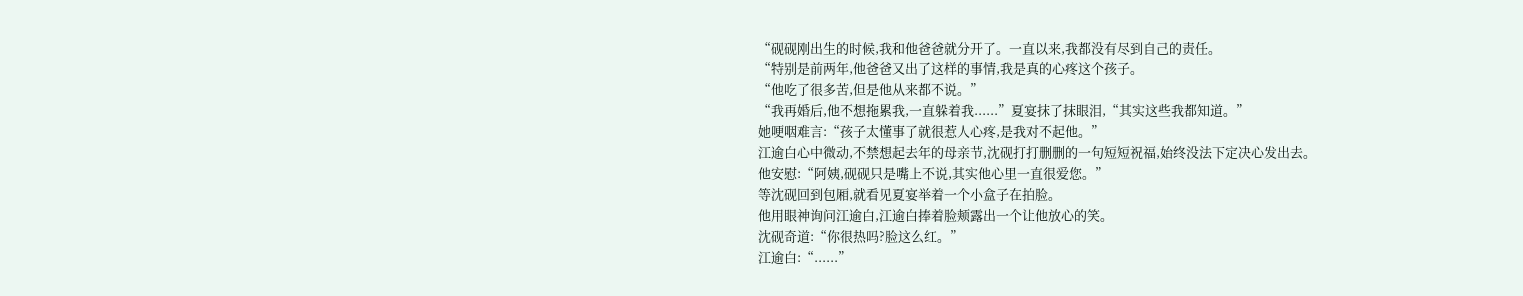“砚砚刚出生的时候,我和他爸爸就分开了。一直以来,我都没有尽到自己的责任。
“特别是前两年,他爸爸又出了这样的事情,我是真的心疼这个孩子。
“他吃了很多苦,但是他从来都不说。”
“我再婚后,他不想拖累我,一直躲着我......”夏宴抹了抹眼泪,“其实这些我都知道。”
她哽咽难言:“孩子太懂事了就很惹人心疼,是我对不起他。”
江逾白心中微动,不禁想起去年的母亲节,沈砚打打删删的一句短短祝福,始终没法下定决心发出去。
他安慰:“阿姨,砚砚只是嘴上不说,其实他心里一直很爱您。”
等沈砚回到包厢,就看见夏宴举着一个小盒子在拍脸。
他用眼神询问江逾白,江逾白捧着脸颊露出一个让他放心的笑。
沈砚奇道:“你很热吗?脸这么红。”
江逾白:“......”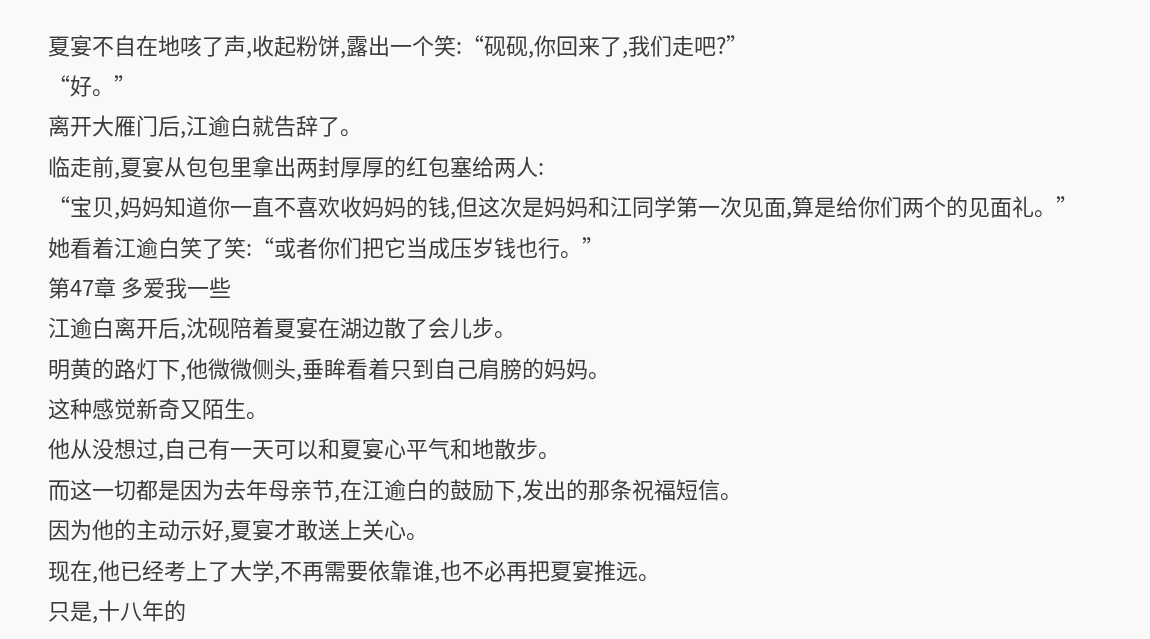夏宴不自在地咳了声,收起粉饼,露出一个笑:“砚砚,你回来了,我们走吧?”
“好。”
离开大雁门后,江逾白就告辞了。
临走前,夏宴从包包里拿出两封厚厚的红包塞给两人:
“宝贝,妈妈知道你一直不喜欢收妈妈的钱,但这次是妈妈和江同学第一次见面,算是给你们两个的见面礼。”
她看着江逾白笑了笑:“或者你们把它当成压岁钱也行。”
第47章 多爱我一些
江逾白离开后,沈砚陪着夏宴在湖边散了会儿步。
明黄的路灯下,他微微侧头,垂眸看着只到自己肩膀的妈妈。
这种感觉新奇又陌生。
他从没想过,自己有一天可以和夏宴心平气和地散步。
而这一切都是因为去年母亲节,在江逾白的鼓励下,发出的那条祝福短信。
因为他的主动示好,夏宴才敢送上关心。
现在,他已经考上了大学,不再需要依靠谁,也不必再把夏宴推远。
只是,十八年的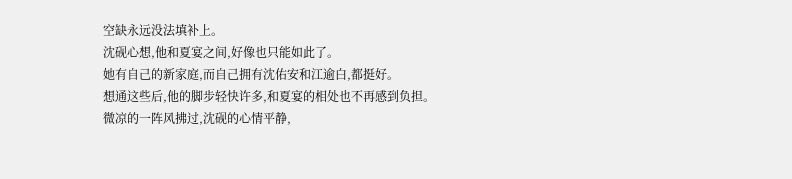空缺永远没法填补上。
沈砚心想,他和夏宴之间,好像也只能如此了。
她有自己的新家庭,而自己拥有沈佑安和江逾白,都挺好。
想通这些后,他的脚步轻快许多,和夏宴的相处也不再感到负担。
微凉的一阵风拂过,沈砚的心情平静,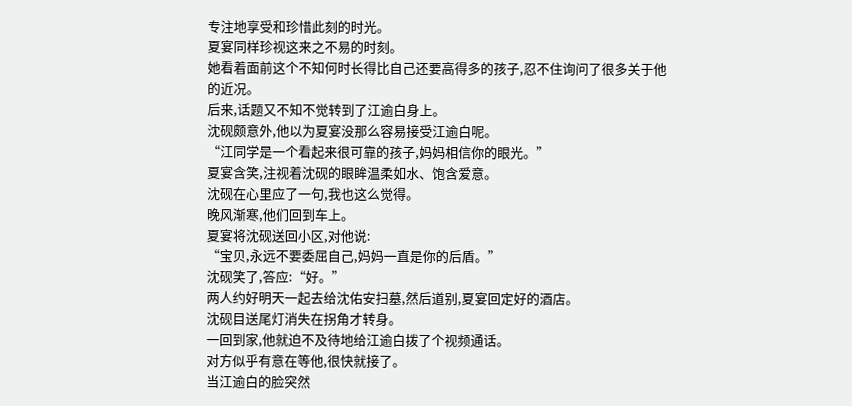专注地享受和珍惜此刻的时光。
夏宴同样珍视这来之不易的时刻。
她看着面前这个不知何时长得比自己还要高得多的孩子,忍不住询问了很多关于他的近况。
后来,话题又不知不觉转到了江逾白身上。
沈砚颇意外,他以为夏宴没那么容易接受江逾白呢。
“江同学是一个看起来很可靠的孩子,妈妈相信你的眼光。”
夏宴含笑,注视着沈砚的眼眸温柔如水、饱含爱意。
沈砚在心里应了一句,我也这么觉得。
晚风渐寒,他们回到车上。
夏宴将沈砚送回小区,对他说:
“宝贝,永远不要委屈自己,妈妈一直是你的后盾。”
沈砚笑了,答应:“好。”
两人约好明天一起去给沈佑安扫墓,然后道别,夏宴回定好的酒店。
沈砚目送尾灯消失在拐角才转身。
一回到家,他就迫不及待地给江逾白拨了个视频通话。
对方似乎有意在等他,很快就接了。
当江逾白的脸突然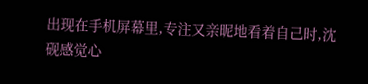出现在手机屏幕里,专注又亲昵地看着自己时,沈砚感觉心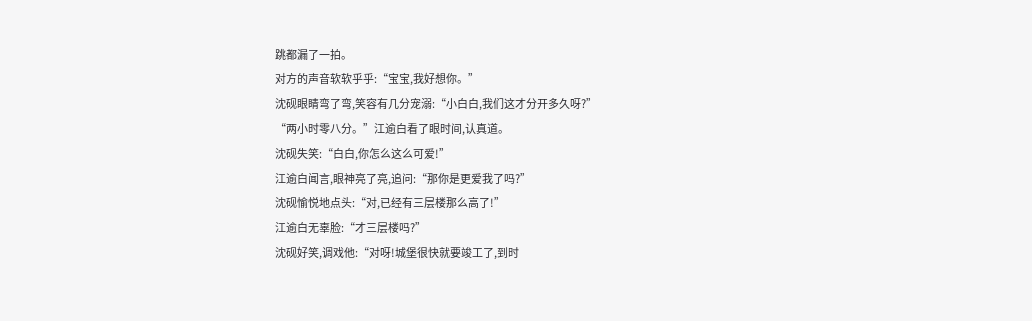跳都漏了一拍。
对方的声音软软乎乎:“宝宝,我好想你。”
沈砚眼睛弯了弯,笑容有几分宠溺:“小白白,我们这才分开多久呀?”
“两小时零八分。”江逾白看了眼时间,认真道。
沈砚失笑:“白白,你怎么这么可爱!”
江逾白闻言,眼神亮了亮,追问:“那你是更爱我了吗?”
沈砚愉悦地点头:“对,已经有三层楼那么高了!”
江逾白无辜脸:“才三层楼吗?”
沈砚好笑,调戏他:“对呀!城堡很快就要竣工了,到时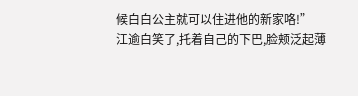候白白公主就可以住进他的新家咯!”
江逾白笑了,托着自己的下巴,脸颊泛起薄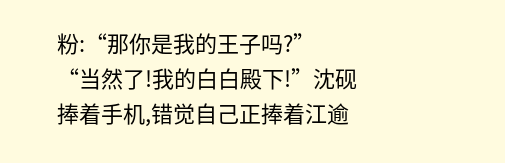粉:“那你是我的王子吗?”
“当然了!我的白白殿下!”沈砚捧着手机,错觉自己正捧着江逾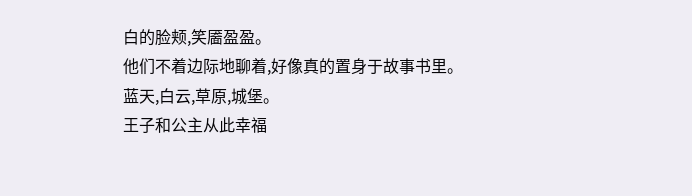白的脸颊,笑靥盈盈。
他们不着边际地聊着,好像真的置身于故事书里。
蓝天,白云,草原,城堡。
王子和公主从此幸福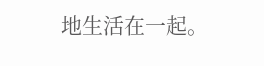地生活在一起。